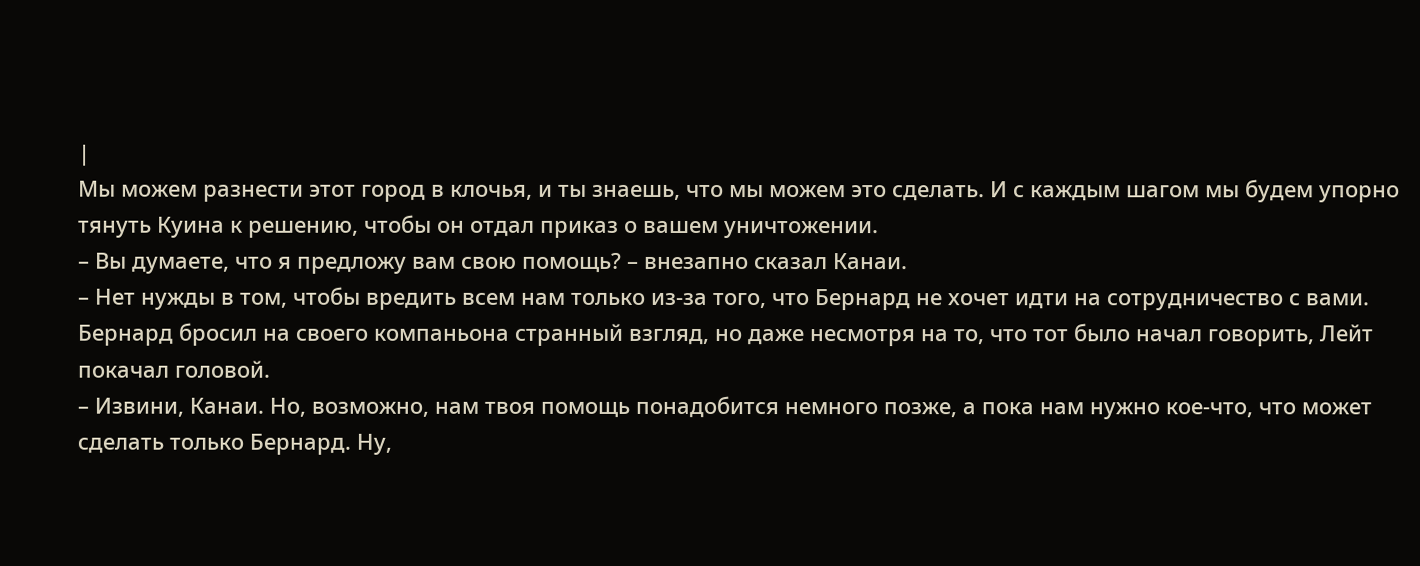|
Мы можем разнести этот город в клочья, и ты знаешь, что мы можем это сделать. И с каждым шагом мы будем упорно тянуть Куина к решению, чтобы он отдал приказ о вашем уничтожении.
– Вы думаете, что я предложу вам свою помощь? – внезапно сказал Канаи.
– Нет нужды в том, чтобы вредить всем нам только из‑за того, что Бернард не хочет идти на сотрудничество с вами.
Бернард бросил на своего компаньона странный взгляд, но даже несмотря на то, что тот было начал говорить, Лейт покачал головой.
– Извини, Канаи. Но, возможно, нам твоя помощь понадобится немного позже, а пока нам нужно кое‑что, что может сделать только Бернард. Ну,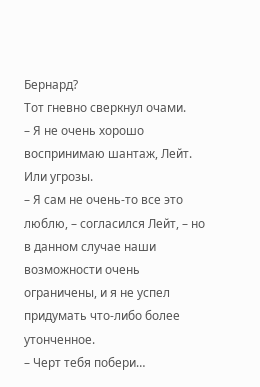Бернард?
Тот гневно сверкнул очами.
– Я не очень хорошо воспринимаю шантаж, Лейт. Или угрозы.
– Я сам не очень‑то все это люблю, – согласился Лейт, – но в данном случае наши возможности очень ограничены, и я не успел придумать что‑либо более утонченное.
– Черт тебя побери…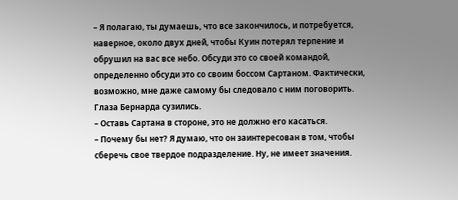– Я полагаю, ты думаешь, что все закончилось, и потребуется, наверное, около двух дней, чтобы Куин потерял терпение и обрушил на вас все небо. Обсуди это со своей командой, определенно обсуди это со своим боссом Сартаном. Фактически, возможно, мне даже самому бы следовало с ним поговорить.
Глаза Бернарда сузились.
– Оставь Сартана в стороне, это не должно его касаться.
– Почему бы нет? Я думаю, что он заинтересован в том, чтобы сберечь свое твердое подразделение. Ну, не имеет значения.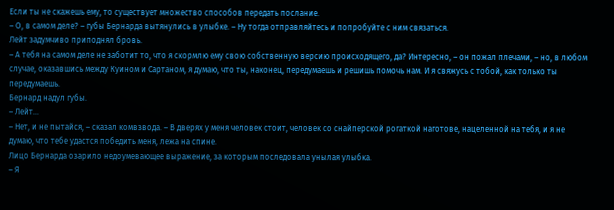Если ты не скажешь ему, то существует множество способов передать послание.
– О, в самом деле? – губы Бернарда вытянулись в улыбке. – Ну тогда отправляйтесь и попробуйте с ним связаться.
Лейт задумчиво приподнял бровь.
– А тебя на самом деле не заботит то, что я скормлю ему свою собственную версию происходящего, да? Интересно, – он пожал плечами, – но, в любом случае, оказавшись между Куином и Сартаном, я думаю, что ты, наконец, передумаешь и решишь помочь нам. И я свяжусь с тобой, как только ты передумаешь.
Бернард надул губы.
– Лейт…
– Нет, и не пытайся, – сказал комвзвода. – В дверях у меня человек стоит, человек со снайперской рогаткой наготове, нацеленной на тебя, и я не думаю, что тебе удастся победить меня, лежа на спине.
Лицо Бернарда озарило недоумевающее выражение, за которым последовала унылая улыбка.
– Я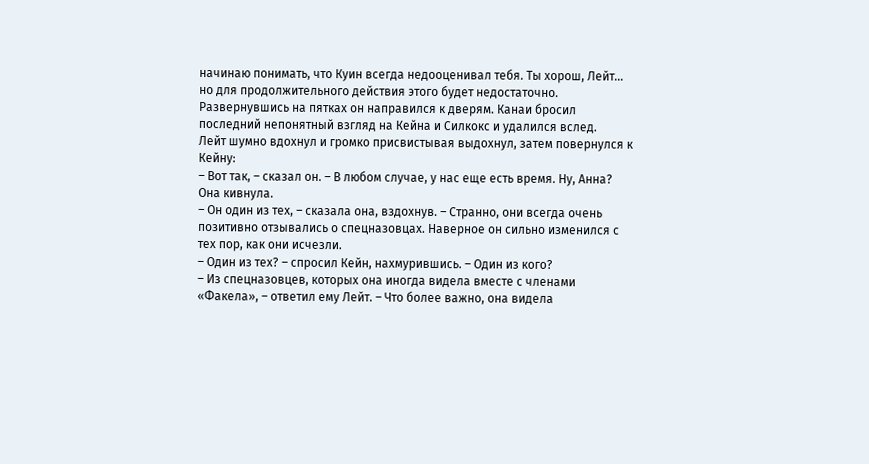начинаю понимать, что Куин всегда недооценивал тебя. Ты хорош, Лейт… но для продолжительного действия этого будет недостаточно.
Развернувшись на пятках он направился к дверям. Канаи бросил последний непонятный взгляд на Кейна и Силкокс и удалился вслед.
Лейт шумно вдохнул и громко присвистывая выдохнул, затем повернулся к Кейну:
– Вот так, – сказал он. – В любом случае, у нас еще есть время. Ну, Анна?
Она кивнула.
– Он один из тех, – сказала она, вздохнув. – Странно, они всегда очень позитивно отзывались о спецназовцах. Наверное он сильно изменился с тех пор, как они исчезли.
– Один из тех? – спросил Кейн, нахмурившись. – Один из кого?
– Из спецназовцев, которых она иногда видела вместе с членами «Факела», – ответил ему Лейт. – Что более важно, она видела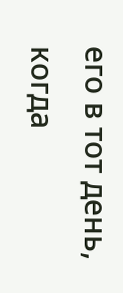его в тот день, когда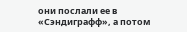они послали ее в «Сэндиграфф», а потом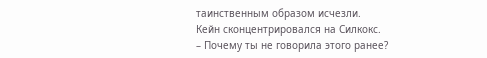таинственным образом исчезли.
Кейн сконцентрировался на Силкокс.
– Почему ты не говорила этого ранее?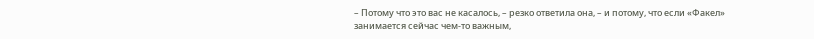– Потому что это вас не касалось, – резко ответила она, – и потому, что если «Факел» занимается сейчас чем‑то важным,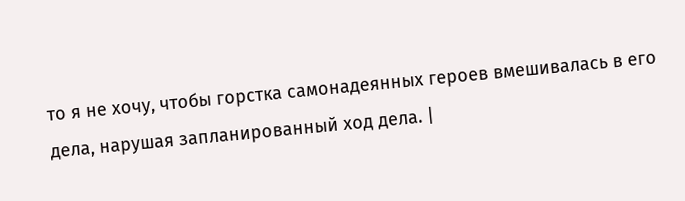то я не хочу, чтобы горстка самонадеянных героев вмешивалась в его дела, нарушая запланированный ход дела. |